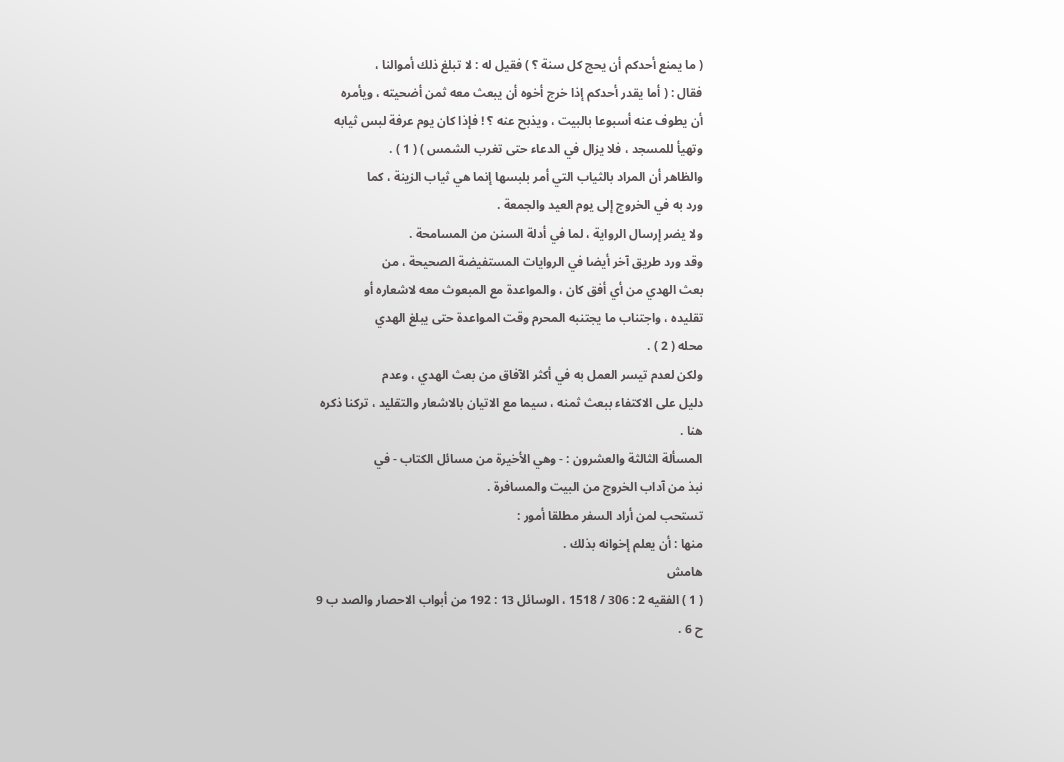( ما يمنع أحدكم أن يحج كل سنة ؟ ) فقيل له : لا تبلغ ذلك أموالنا ،
فقال : ( أما يقدر أحدكم إذا خرج أخوه أن يبعث معه ثمن أضحيته ، ويأمره
أن يطوف عنه أسبوعا بالبيت ، ويذبح عنه ؟ ! فإذا كان يوم عرفة لبس ثيابه
وتهيأ للمسجد ، فلا يزال في الدعاء حتى تغرب الشمس ) ( 1 ) .
والظاهر أن المراد بالثياب التي أمر بلبسها إنما هي ثياب الزينة ، كما
ورد به في الخروج إلى يوم العيد والجمعة .
ولا يضر إرسال الرواية ، لما في أدلة السنن من المسامحة .
وقد ورد طريق آخر أيضا في الروايات المستفيضة الصحيحة ، من
بعث الهدي من أي أفق كان ، والمواعدة مع المبعوث معه لاشعاره أو
تقليده ، واجتناب ما يجتنبه المحرم وقت المواعدة حتى يبلغ الهدي
محله ( 2 ) .
ولكن لعدم تيسر العمل به في أكثر الآفاق من بعث الهدي ، وعدم
دليل على الاكتفاء ببعث ثمنه ، سيما مع الاتيان بالاشعار والتقليد ، تركنا ذكره
هنا .
المسألة الثالثة والعشرون : - وهي الأخيرة من مسائل الكتاب - في
نبذ من آداب الخروج من البيت والمسافرة .
تستحب لمن أراد السفر مطلقا أمور :
منها : أن يعلم إخوانه بذلك .
هامش
( 1 ) الفقيه 2 : 306 / 1518 ، الوسائل 13 : 192 من أبواب الاحصار والصد ب 9
ح 6 .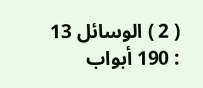( 2 ) الوسائل 13 : 190 أبواب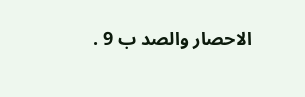الاحصار والصد ب 9 .